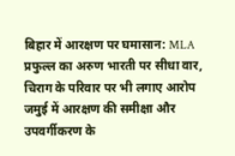बिहार में आरक्षण पर घमासान: MLA प्रफुल्ल का अरुण भारती पर सीधा वार, चिराग के परिवार पर भी लगाए आरोप
जमुई में आरक्षण की समीक्षा और उपवर्गीकरण के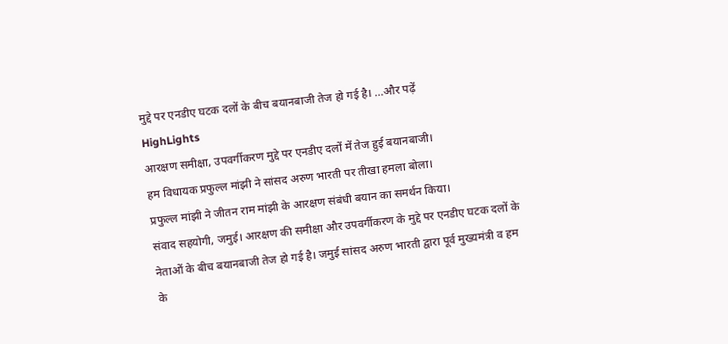मुद्दे पर एनडीए घटक दलों के बीच बयानबाजी तेज हो गई है। ...और पढ़ें
HighLights
आरक्षण समीक्षा, उपवर्गीकरण मुद्दे पर एनडीए दलों में तेज हुई बयानबाजी।
हम विधायक प्रफुल्ल मांझी ने सांसद अरुण भारती पर तीखा हमला बोला।
प्रफुल्ल मांझी ने जीतन राम मांझी के आरक्षण संबंधी बयान का समर्थन किया।
संवाद सहयोगी, जमुई। आरक्षण की समीक्षा और उपवर्गीकरण के मुद्दे पर एनडीए घटक दलों के नेताओं के बीच बयानबाजी तेज हो गई है। जमुई सांसद अरुण भारती द्वारा पूर्व मुख्यमंत्री व हम के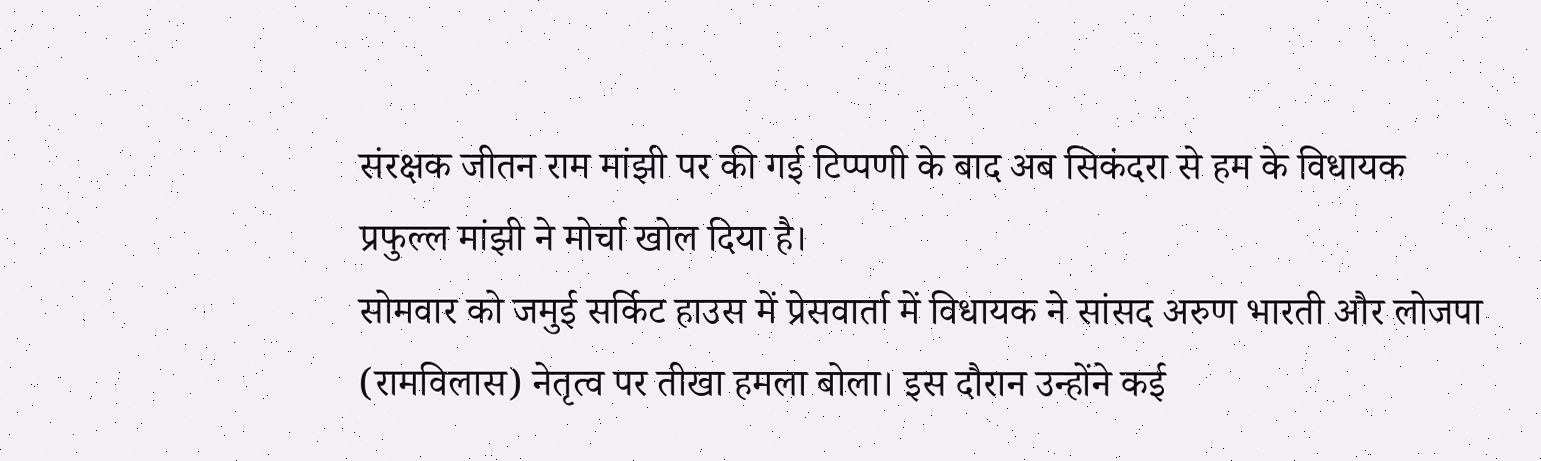संरक्षक जीतन राम मांझी पर की गई टिप्पणी के बाद अब सिकंदरा से हम के विधायक प्रफुल्ल मांझी ने मोर्चा खोल दिया है।
सोमवार को जमुई सर्किट हाउस में प्रेसवार्ता में विधायक ने सांसद अरुण भारती और लोजपा (रामविलास) नेतृत्व पर तीखा हमला बोला। इस दौरान उन्होंने कई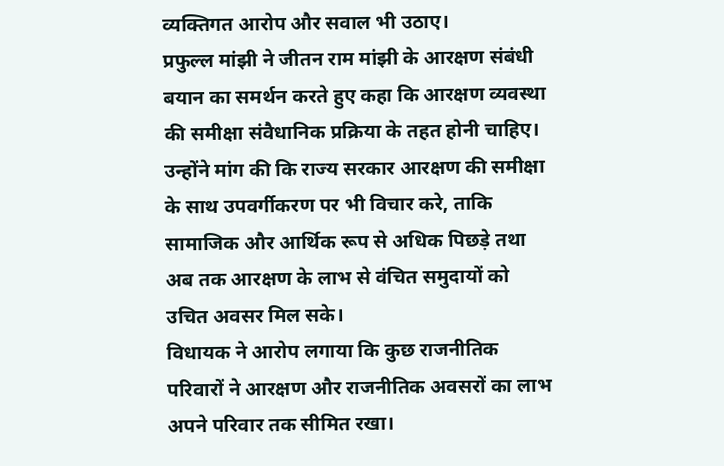व्यक्तिगत आरोप और सवाल भी उठाए।
प्रफुल्ल मांझी ने जीतन राम मांझी के आरक्षण संबंधी बयान का समर्थन करते हुए कहा कि आरक्षण व्यवस्था की समीक्षा संवैधानिक प्रक्रिया के तहत होनी चाहिए।
उन्होंने मांग की कि राज्य सरकार आरक्षण की समीक्षा के साथ उपवर्गीकरण पर भी विचार करे, ताकि सामाजिक और आर्थिक रूप से अधिक पिछड़े तथा अब तक आरक्षण के लाभ से वंचित समुदायों को उचित अवसर मिल सके।
विधायक ने आरोप लगाया कि कुछ राजनीतिक परिवारों ने आरक्षण और राजनीतिक अवसरों का लाभ अपने परिवार तक सीमित रखा।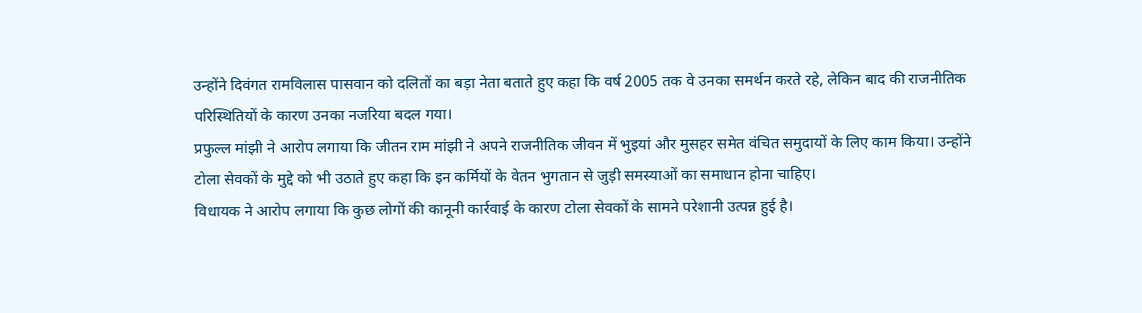उन्होंने दिवंगत रामविलास पासवान को दलितों का बड़ा नेता बताते हुए कहा कि वर्ष 2005 तक वे उनका समर्थन करते रहे, लेकिन बाद की राजनीतिक परिस्थितियों के कारण उनका नजरिया बदल गया।
प्रफुल्ल मांझी ने आरोप लगाया कि जीतन राम मांझी ने अपने राजनीतिक जीवन में भुइयां और मुसहर समेत वंचित समुदायों के लिए काम किया। उन्होंने टोला सेवकों के मुद्दे को भी उठाते हुए कहा कि इन कर्मियों के वेतन भुगतान से जुड़ी समस्याओं का समाधान होना चाहिए।
विधायक ने आरोप लगाया कि कुछ लोगों की कानूनी कार्रवाई के कारण टोला सेवकों के सामने परेशानी उत्पन्न हुई है।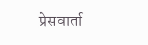प्रेसवार्ता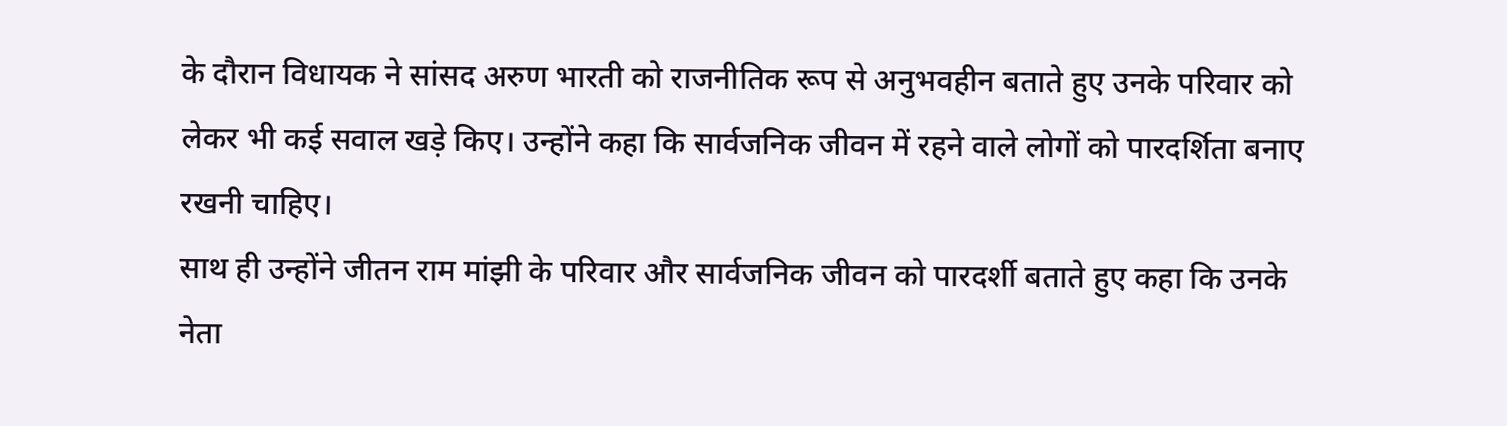के दौरान विधायक ने सांसद अरुण भारती को राजनीतिक रूप से अनुभवहीन बताते हुए उनके परिवार को लेकर भी कई सवाल खड़े किए। उन्होंने कहा कि सार्वजनिक जीवन में रहने वाले लोगों को पारदर्शिता बनाए रखनी चाहिए।
साथ ही उन्होंने जीतन राम मांझी के परिवार और सार्वजनिक जीवन को पारदर्शी बताते हुए कहा कि उनके नेता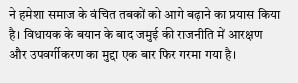ने हमेशा समाज के वंचित तबकों को आगे बढ़ाने का प्रयास किया है। विधायक के बयान के बाद जमुई की राजनीति में आरक्षण और उपवर्गीकरण का मुद्दा एक बार फिर गरमा गया है।